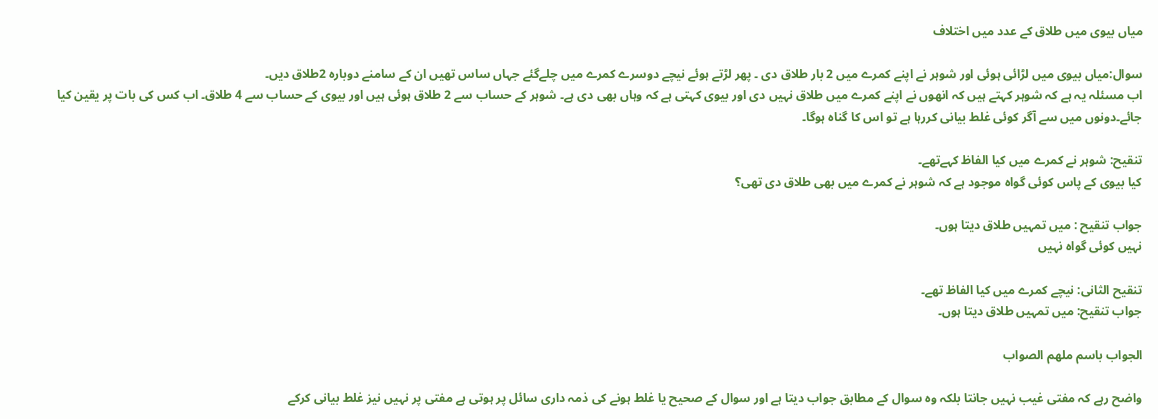میاں بیوی میں طلاق کے عدد میں اختلاف

سوال:میاں بیوی میں لڑائی ہوئی اور شوہر نے اپنے کمرے میں 2 بار طلاق دی ۔ پھر لڑتے ہوئے نیچے دوسرے کمرے میں چلےگئے جہاں ساس تھیں ان کے سامنے دوبارہ 2طلاق دیں۔
اب مسئلہ یہ ہے کہ شوہر کہتے ہیں کہ انھوں نے اپنے کمرے میں طلاق نہیں دی اور بیوی کہتی ہے کہ وہاں بھی دی ہے۔ شوہر کے حساب سے 2 طلاق ہوئی ہیں اور بیوی کے حساب سے 4 طلاق۔ اب کس کی بات پر یقین کیا جائے۔دونوں میں سے آگر کوئی غلط بیانی کررہا ہے تو اس کا گناہ ہوگا۔

تنقیح: شوہر نے کمرے میں کیا الفاظ کہےتھے۔
کیا بیوی کے پاس کوئی گواہ موجود ہے کہ شوہر نے کمرے میں بھی طلاق دی تھی؟

جواب تنقیح : میں تمہیں طلاق دیتا ہوں۔
نہیں کوئی گواہ نہیں

تنقیح الثانی: نیچے کمرے میں کیا الفاظ تھے۔
جواب تنقیح: میں تمہیں طلاق دیتا ہوں۔

الجواب باسم ملھم الصواب

واضح رہے کہ مفتی غیب نہیں جانتا بلکہ وہ سوال کے مطابق جواب دیتا ہے اور سوال کے صحیح یا غلط ہونے کی ذمہ داری سائل پر ہوتی ہے مفتی پر نہیں نیز غلط بیانی کرکے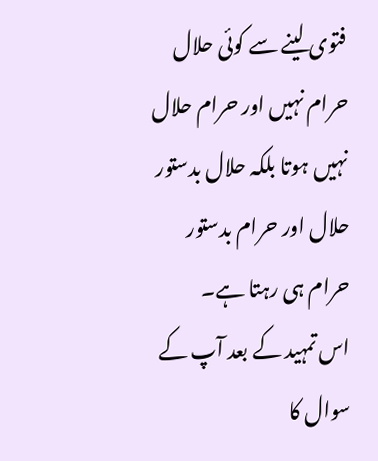فتوی لینے سے کوئی حلال حرام نہیں اور حرام حلال نہیں ہوتا بلکہ حلال بدستور حلال اور حرام بدستور حرام ہی رہتا ہے۔
اس تمہید کے بعد آپ کے سوال کا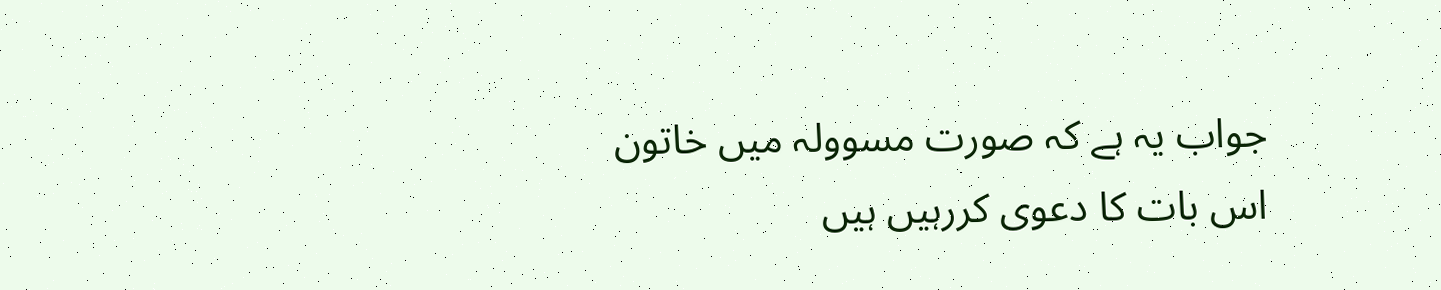جواب یہ ہے کہ صورت مسوولہ میں خاتون اس بات کا دعوی کررہیں ہیں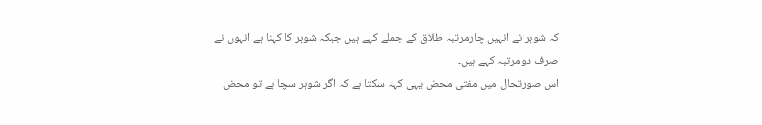کہ شوہر نے انہیں چارمرتبہ طلاق کے جملے کہے ہیں جبکہ شوہر کا کہنا ہے انہوں نے صرف دومرتبہ کہے ہیں۔
اس صورتحال میں مفتی محض یہی کہہ سکتا ہے کہ اگر شوہر سچا ہے تو محض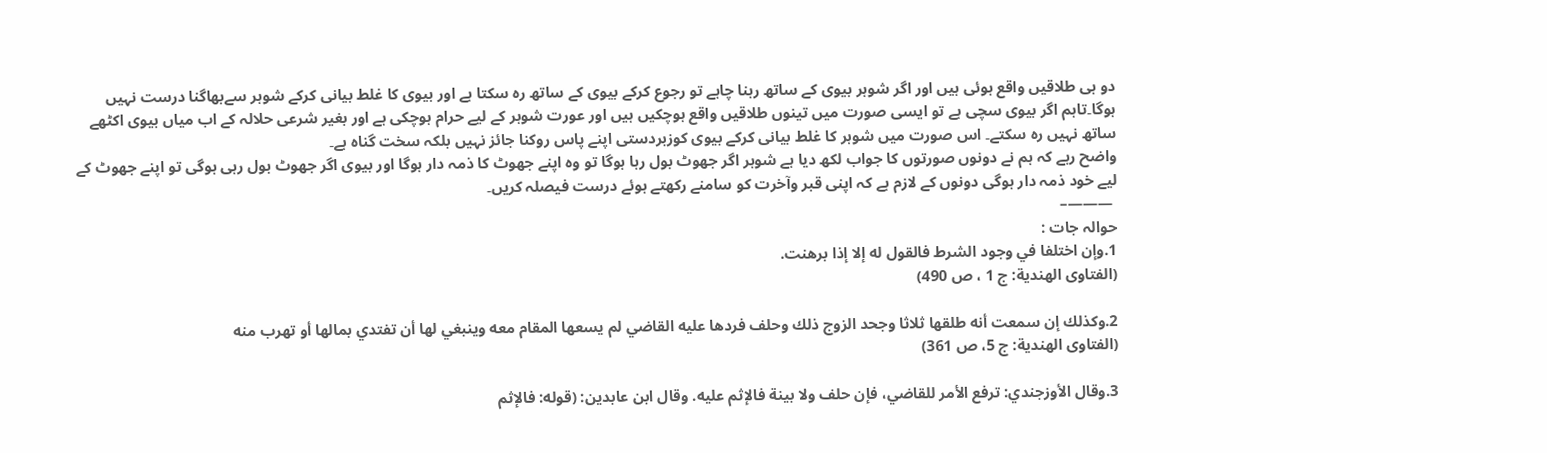دو ہی طلاقیں واقع ہوئی ہیں اور اگر شوہر بیوی کے ساتھ رہنا چاہے تو رجوع کرکے بیوی کے ساتھ رہ سکتا ہے اور بیوی کا غلط بیانی کرکے شوہر سےبھاگنا درست نہیں ہوگا۔تاہم اگر بیوی سچی ہے تو ایسی صورت میں تینوں طلاقیں واقع ہوچکیں ہیں اور عورت شوہر کے لیے حرام ہوچکی ہے اور بغیر شرعی حلالہ کے اب میاں بیوی اکٹھے ساتھ نہیں رہ سکتے۔ اس صورت میں شوہر کا غلط بیانی کرکے بیوی کوزبردستی اپنے پاس روکنا جائز نہیں بلکہ سخت گناہ ہے۔
واضح رہے کہ ہم نے دونوں صورتوں کا جواب لکھ دیا ہے شوہر اگر جھوٹ بول رہا ہوگا تو وہ اپنے جھوٹ کا ذمہ دار ہوگا اور بیوی اگر جھوٹ بول رہی ہوگی تو اپنے جھوٹ کے لیے خود ذمہ دار ہوگی دونوں کے لازم ہے کہ اپنی قبر وآخرت کو سامنے رکھتے ہوئے درست فیصلہ کریں۔
 ———–
حوالہ جات :
1.وإن اختلفا في وجود الشرط فالقول له إلا إذا برهنت.
(الفتاوى الهندية: ج 1 ، ص 490)

2.وكذلك إن سمعت أنه طلقها ثلاثا وجحد الزوج ذلك وحلف فردها عليه القاضي لم يسعها المقام معه وينبغي لها أن تفتدي بمالها أو تهرب منه
(الفتاوى الهندية: ج 5، ص 361)

3.وقال الأوزجندي: ترفع الأمر للقاضي، فإن حلف ولا بينة فالإثم عليه. وقال ابن عابدین: (قوله: فالإثم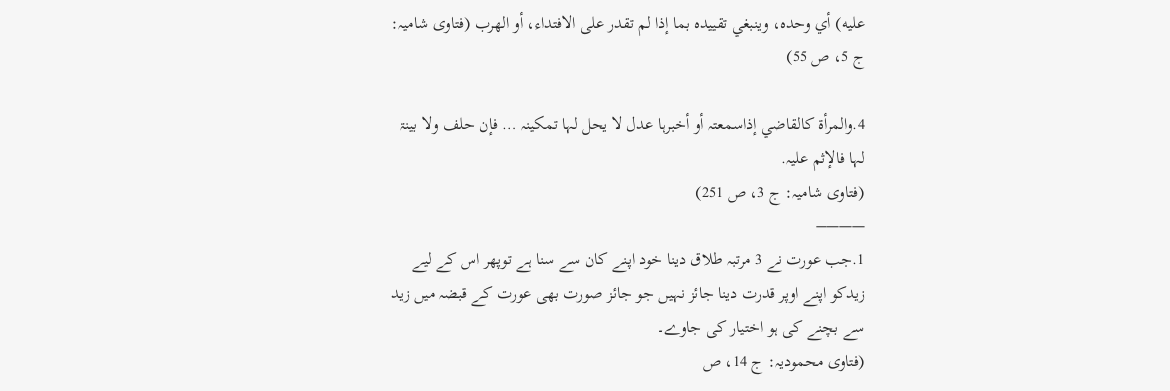عليه) أي وحده، وينبغي تقييده بما إذا لم تقدر على الافتداء، أو الهرب (فتاوی شامیہ: ج 5، ص 55)

4.والمرأۃ کالقاضي إذاسمعتہ أو أخبرہا عدل لا یحل لہا تمکینہ … فإن حلف ولا بینۃ لہا فالإثم علیہ.
(فتاوی شامیہ: ج 3، ص 251)
———–
1.جب عورت نے 3 مرتبہ طلاق دینا خود اپنے کان سے سنا ہے توپھر اس کے لیے زیدکو اپنے اوپر قدرت دینا جائز نہیں جو جائز صورت بھی عورت کے قبضہ میں زید سے بچنے کی ہو اختیار کی جاوے۔
(فتاوی محمودیہ: ج 14، ص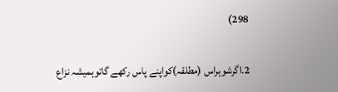298)

2.اگرشوہراس (مطلقہ)کواپنے پاس رکھے گاتوہمیشہ نزاع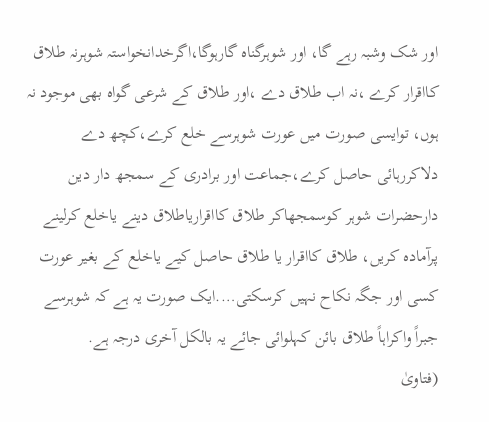اور شک وشبہ رہے گا، اور شوہرگناہ گارہوگا،اگرخدانخواستہ شوہرنہ طلاق کااقرار کرے ،نہ اب طلاق دے ،اور طلاق کے شرعی گواہ بھی موجود نہ ہوں، توایسی صورت میں عورت شوہرسے خلع کرے،کچھ دے دلاکررہائی حاصل کرے،جماعت اور برادری کے سمجھ دار دین دارحضرات شوہر کوسمجھاکر طلاق کااقراریاطلاق دینے یاخلع کرلینے پرآمادہ کریں، طلاق کااقرار یا طلاق حاصل کیے یاخلع کے بغیر عورت کسی اور جگہ نکاح نہیں کرسکتی….ایک صورت یہ ہے کہ شوہرسے جبراً واکراہاً طلاق بائن کہلوائی جائے یہ بالکل آخری درجہ ہے.
(فتاویٰ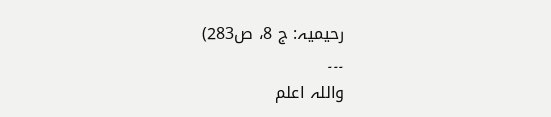رحیمیہ: ج 8، ص283)
۔۔۔
واللہ اعلم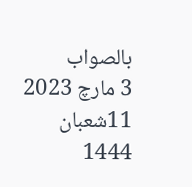بالصواب
3 مارچ 2023
11شعبان 1444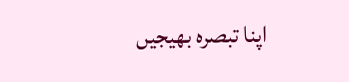اپنا تبصرہ بھیجیں